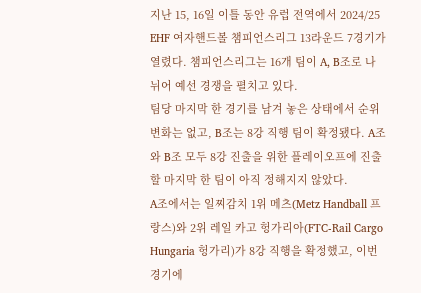지난 15, 16일 이틀 동안 유럽 전역에서 2024/25 EHF 여자핸드볼 챔피언스리그 13라운드 7경기가 열렸다. 챔피언스리그는 16개 팀이 A, B조로 나뉘어 예선 경쟁을 펼치고 있다.
팀당 마지막 한 경기를 남겨 놓은 상태에서 순위 변화는 없고, B조는 8강 직행 팀이 확정됐다. A조와 B조 모두 8강 진출을 위한 플레이오프에 진출할 마지막 한 팀이 아직 정해지지 않았다.
A조에서는 일찌감치 1위 메츠(Metz Handball 프랑스)와 2위 레일 카고 헝가리아(FTC-Rail Cargo Hungaria 헝가리)가 8강 직행을 확정했고, 이번 경기에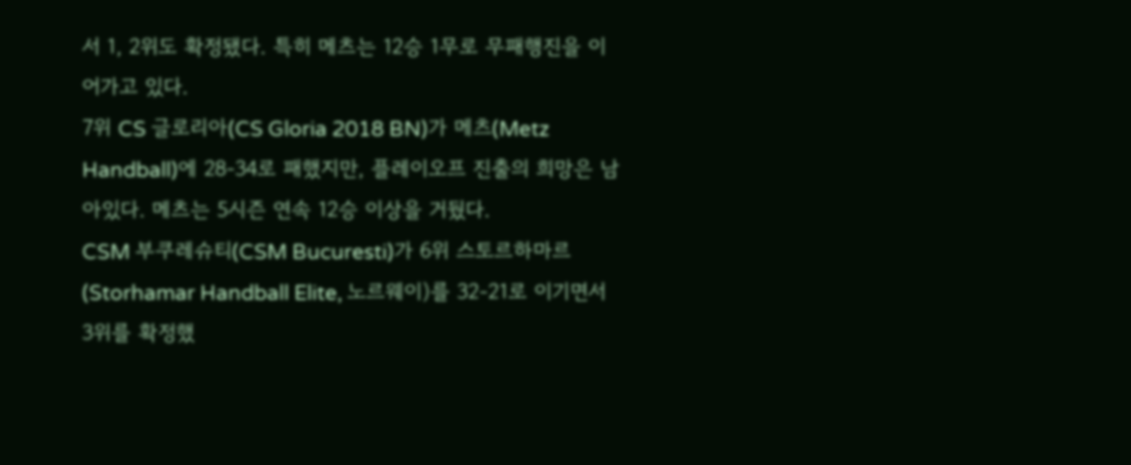서 1, 2위도 확정됐다. 특히 메츠는 12승 1무로 무패행진을 이어가고 있다.
7위 CS 글로리아(CS Gloria 2018 BN)가 메츠(Metz Handball)에 28-34로 패했지만, 플레이오프 진출의 희망은 남아있다. 메츠는 5시즌 연속 12승 이상을 거뒀다.
CSM 부쿠레슈티(CSM Bucuresti)가 6위 스토르하마르(Storhamar Handball Elite, 노르웨이)를 32-21로 이기면서 3위를 확정했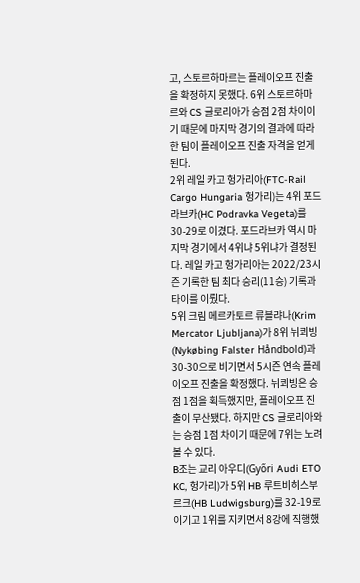고, 스토르하마르는 플레이오프 진출을 확정하지 못했다. 6위 스토르하마르와 CS 글로리아가 승점 2점 차이이기 때문에 마지막 경기의 결과에 따라 한 팀이 플레이오프 진출 자격을 얻게 된다.
2위 레일 카고 헝가리아(FTC-Rail Cargo Hungaria 헝가리)는 4위 포드라브카(HC Podravka Vegeta)를 30-29로 이겼다. 포드라브카 역시 마지막 경기에서 4위냐 5위냐가 결정된다. 레일 카고 헝가리아는 2022/23시즌 기록한 팀 최다 승리(11승) 기록과 타이를 이뤘다.
5위 크림 메르카토르 류블랴나(Krim Mercator Ljubljana)가 8위 뉘쾨빙(Nykøbing Falster Håndbold)과 30-30으로 비기면서 5시즌 연속 플레이오프 진출을 확정했다. 뉘쾨빙은 승점 1점을 획득했지만, 플레이오프 진출이 무산됐다. 하지만 CS 글로리아와는 승점 1점 차이기 때문에 7위는 노려볼 수 있다.
B조는 교리 아우디(Győri Audi ETO KC, 헝가리)가 5위 HB 루트비히스부르크(HB Ludwigsburg)를 32-19로 이기고 1위를 지키면서 8강에 직행했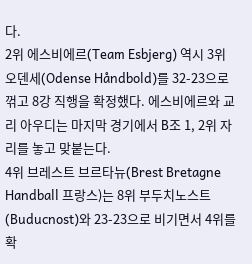다.
2위 에스비에르(Team Esbjerg) 역시 3위 오덴세(Odense Håndbold)를 32-23으로 꺾고 8강 직행을 확정했다. 에스비에르와 교리 아우디는 마지막 경기에서 B조 1, 2위 자리를 놓고 맞붙는다.
4위 브레스트 브르타뉴(Brest Bretagne Handball 프랑스)는 8위 부두치노스트(Buducnost)와 23-23으로 비기면서 4위를 확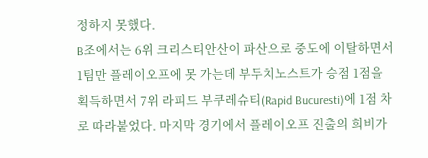정하지 못했다.
B조에서는 6위 크리스티안산이 파산으로 중도에 이탈하면서 1팀만 플레이오프에 못 가는데 부두치노스트가 승점 1점을 획득하면서 7위 라피드 부쿠레슈티(Rapid Bucuresti)에 1점 차로 따라붙었다. 마지막 경기에서 플레이오프 진출의 희비가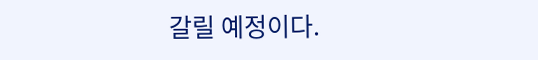갈릴 예정이다.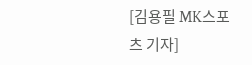[김용필 MK스포츠 기자]